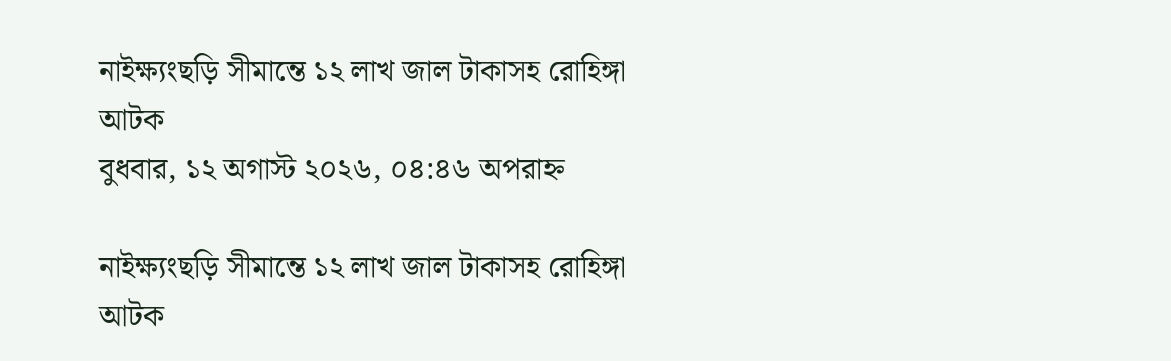নাইক্ষ্যংছড়ি সীমান্তে ১২ লাখ জাল টাকাসহ রোহিঙ্গা আটক
বুধবার, ১২ অগাস্ট ২০২৬, ০৪:৪৬ অপরাহ্ন

নাইক্ষ্যংছড়ি সীমান্তে ১২ লাখ জাল টাকাসহ রোহিঙ্গা আটক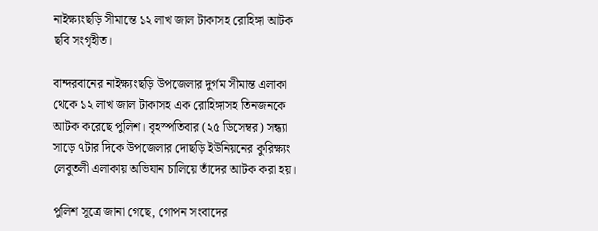নাইক্ষ্যংছড়ি সীমান্তে ১২ লাখ জাল টাকাসহ রোহিঙ্গা আটক
ছবি সংগৃহীত।

বান্দরবানের নাইক্ষ্যংছড়ি উপজেলার দুর্গম সীমান্ত এলাকা থেকে ১২ লাখ জাল টাকাসহ এক রোহিঙ্গাসহ তিনজনকে আটক করেছে পুলিশ। বৃহস্পতিবার (২৫ ডিসেম্বর) সন্ধ্যা সাড়ে ৭টার দিকে উপজেলার দোছড়ি ইউনিয়নের কুরিক্ষ্যং লেবুতলী এলাকায় অভিযান চালিয়ে তাঁদের আটক করা হয়।

পুলিশ সূত্রে জানা গেছে, গোপন সংবাদের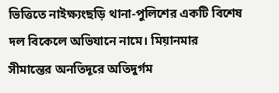ভিত্তিতে নাইক্ষ্যংছড়ি থানা-পুলিশের একটি বিশেষ দল বিকেলে অভিযানে নামে। মিয়ানমার সীমান্তের অনতিদূরে অতিদুর্গম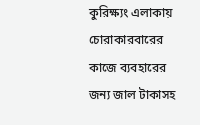কুরিক্ষ্যং এলাকায় চোরাকারবারের কাজে ব্যবহারের জন্য জাল টাকাসহ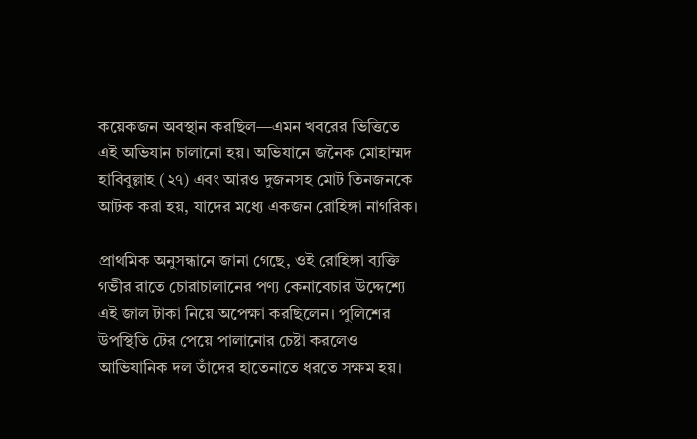কয়েকজন অবস্থান করছিল—এমন খবরের ভিত্তিতে এই অভিযান চালানো হয়। অভিযানে জনৈক মোহাম্মদ হাবিবুল্লাহ (২৭) এবং আরও দুজনসহ মোট তিনজনকে আটক করা হয়, যাদের মধ্যে একজন রোহিঙ্গা নাগরিক।

প্রাথমিক অনুসন্ধানে জানা গেছে, ওই রোহিঙ্গা ব্যক্তি গভীর রাতে চোরাচালানের পণ্য কেনাবেচার উদ্দেশ্যে এই জাল টাকা নিয়ে অপেক্ষা করছিলেন। পুলিশের উপস্থিতি টের পেয়ে পালানোর চেষ্টা করলেও আভিযানিক দল তাঁদের হাতেনাতে ধরতে সক্ষম হয়।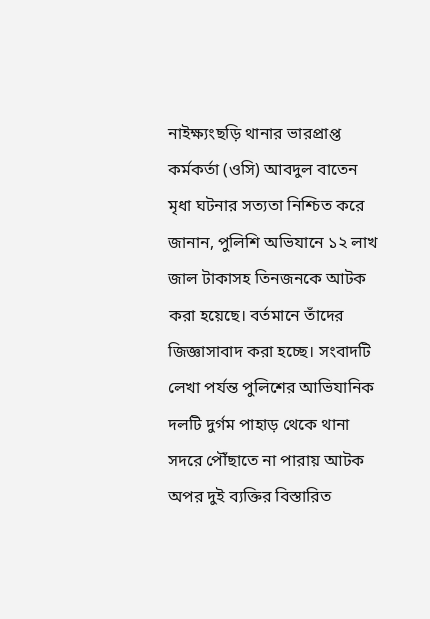নাইক্ষ্যংছড়ি থানার ভারপ্রাপ্ত কর্মকর্তা (ওসি) আবদুল বাতেন মৃধা ঘটনার সত্যতা নিশ্চিত করে জানান, পুলিশি অভিযানে ১২ লাখ জাল টাকাসহ তিনজনকে আটক করা হয়েছে। বর্তমানে তাঁদের জিজ্ঞাসাবাদ করা হচ্ছে। সংবাদটি লেখা পর্যন্ত পুলিশের আভিযানিক দলটি দুর্গম পাহাড় থেকে থানা সদরে পৌঁছাতে না পারায় আটক অপর দুই ব্যক্তির বিস্তারিত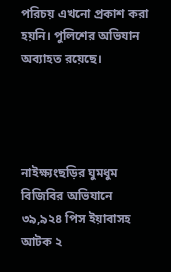পরিচয় এখনো প্রকাশ করা হয়নি। পুলিশের অভিযান অব্যাহত রয়েছে।




নাইক্ষ্যংছড়ির ঘুমধুম বিজিবির অভিযানে ৩৯,৯২৪ পিস ইয়াবাসহ আটক ২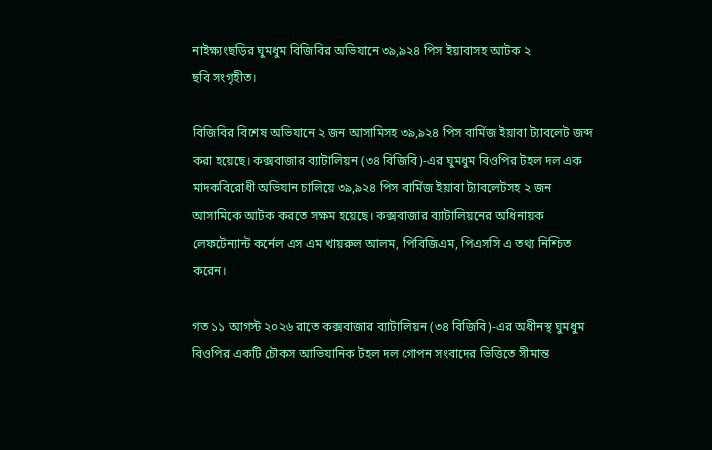নাইক্ষ্যংছড়ির ঘুমধুম বিজিবির অভিযানে ৩৯,৯২৪ পিস ইয়াবাসহ আটক ২
ছবি সংগৃহীত।

বিজিবির বিশেষ অভিযানে ২ জন আসামিসহ ৩৯,৯২৪ পিস বার্মিজ ইয়াবা ট্যাবলেট জব্দ করা হয়েছে। কক্সবাজার ব্যাটালিয়ন (৩৪ বিজিবি)-এর ঘুমধুম বিওপির টহল দল এক মাদকবিরোধী অভিযান চালিয়ে ৩৯,৯২৪ পিস বার্মিজ ইয়াবা ট্যাবলেটসহ ২ জন আসামিকে আটক করতে সক্ষম হয়েছে। কক্সবাজার ব্যাটালিয়নের অধিনায়ক লেফটেন্যান্ট কর্নেল এস এম খায়রুল আলম, পিবিজিএম, পিএসসি এ তথ্য নিশ্চিত করেন।

গত ১১ আগস্ট ২০২৬ রাতে কক্সবাজার ব্যাটালিয়ন (৩৪ বিজিবি)-এর অধীনস্থ ঘুমধুম বিওপির একটি চৌকস আভিযানিক টহল দল গোপন সংবাদের ভিত্তিতে সীমান্ত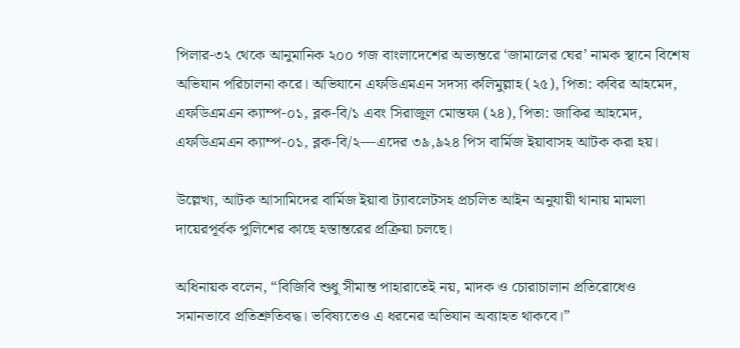পিলার-৩২ থেকে আনুমানিক ২০০ গজ বাংলাদেশের অভ্যন্তরে ‘জামালের ঘের’ নামক স্থানে বিশেষ অভিযান পরিচালনা করে। অভিযানে এফডিএমএন সদস্য কলিমুল্লাহ (২৫), পিতা: কবির আহমেদ, এফডিএমএন ক্যাম্প-০১, ব্লক-বি/১ এবং সিরাজুল মোস্তফা (২৪), পিতা: জাকির আহমেদ, এফডিএমএন ক্যাম্প-০১, ব্লক-বি/২—এদের ৩৯,৯২৪ পিস বার্মিজ ইয়াবাসহ আটক করা হয়।

উল্লেখ্য, আটক আসামিদের বার্মিজ ইয়াবা ট্যাবলেটসহ প্রচলিত আইন অনুযায়ী থানায় মামলা দায়েরপূর্বক পুলিশের কাছে হস্তান্তরের প্রক্রিয়া চলছে।

অধিনায়ক বলেন, “বিজিবি শুধু সীমান্ত পাহারাতেই নয়, মাদক ও চোরাচালান প্রতিরোধেও সমানভাবে প্রতিশ্রুতিবদ্ধ। ভবিষ্যতেও এ ধরনের অভিযান অব্যাহত থাকবে।”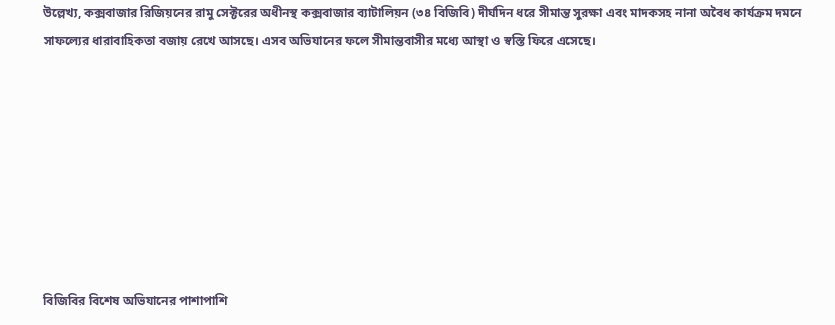উল্লেখ্য, কক্সবাজার রিজিয়নের রামু সেক্টরের অধীনস্থ কক্সবাজার ব্যাটালিয়ন (৩৪ বিজিবি) দীর্ঘদিন ধরে সীমান্ত সুরক্ষা এবং মাদকসহ নানা অবৈধ কার্যক্রম দমনে সাফল্যের ধারাবাহিকতা বজায় রেখে আসছে। এসব অভিযানের ফলে সীমান্তবাসীর মধ্যে আস্থা ও স্বস্তি ফিরে এসেছে।








বিজিবির বিশেষ অভিযানের পাশাপাশি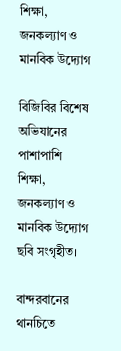শিক্ষা, জনকল্যাণ ও মানবিক উদ্যোগ

বিজিবির বিশেষ অভিযানের পাশাপাশি শিক্ষা, জনকল্যাণ ও মানবিক উদ্যোগ
ছবি সংগৃহীত।

বান্দরবানের থানচিতে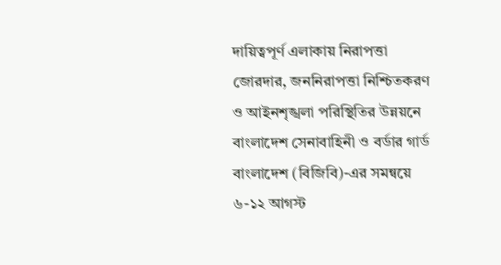দায়িত্বপূর্ণ এলাকায় নিরাপত্তা জোরদার, জননিরাপত্তা নিশ্চিতকরণ ও আইনশৃঙ্খলা পরিস্থিতির উন্নয়নে বাংলাদেশ সেনাবাহিনী ও বর্ডার গার্ড বাংলাদেশ (বিজিবি)-এর সমন্বয়ে ৬-১২ আগস্ট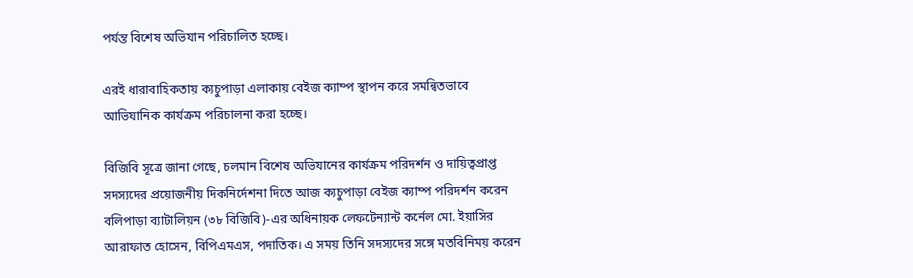পর্যন্ত বিশেষ অভিযান পরিচালিত হচ্ছে।

এরই ধারাবাহিকতায় ক্যচুপাড়া এলাকায় বেইজ ক্যাম্প স্থাপন করে সমন্বিতভাবে আভিযানিক কার্যক্রম পরিচালনা করা হচ্ছে।

বিজিবি সূত্রে জানা গেছে, চলমান বিশেষ অভিযানের কার্যক্রম পরিদর্শন ও দায়িত্বপ্রাপ্ত সদস্যদের প্রয়োজনীয় দিকনির্দেশনা দিতে আজ ক্যচুপাড়া বেইজ ক্যাম্প পরিদর্শন করেন বলিপাড়া ব্যাটালিয়ন (৩৮ বিজিবি)-এর অধিনায়ক লেফটেন্যান্ট কর্নেল মো. ইয়াসির আরাফাত হোসেন, বিপিএমএস, পদাতিক। এ সময় তিনি সদস্যদের সঙ্গে মতবিনিময় করেন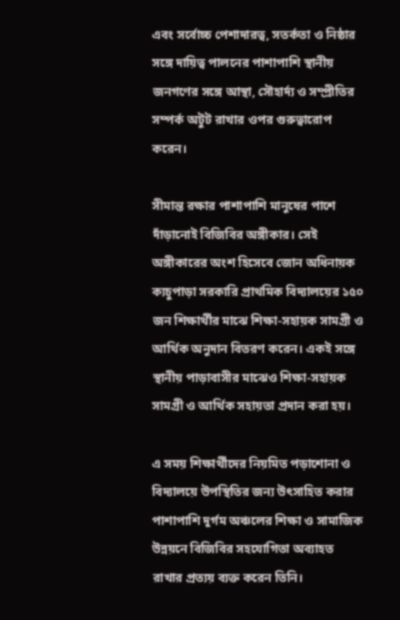এবং সর্বোচ্চ পেশাদারত্ব, সতর্কতা ও নিষ্ঠার সঙ্গে দায়িত্ব পালনের পাশাপাশি স্থানীয় জনগণের সঙ্গে আস্থা, সৌহার্দ্য ও সম্প্রীতির সম্পর্ক অটুট রাখার ওপর গুরুত্বারোপ করেন।

সীমান্ত রক্ষার পাশাপাশি মানুষের পাশে দাঁড়ানোই বিজিবির অঙ্গীকার। সেই অঙ্গীকারের অংশ হিসেবে জোন অধিনায়ক ক্যচুপাড়া সরকারি প্রাথমিক বিদ্যালয়ের ১৫০ জন শিক্ষার্থীর মাঝে শিক্ষা-সহায়ক সামগ্রী ও আর্থিক অনুদান বিতরণ করেন। একই সঙ্গে স্থানীয় পাড়াবাসীর মাঝেও শিক্ষা-সহায়ক সামগ্রী ও আর্থিক সহায়তা প্রদান করা হয়।

এ সময় শিক্ষার্থীদের নিয়মিত পড়াশোনা ও বিদ্যালয়ে উপস্থিতির জন্য উৎসাহিত করার পাশাপাশি দুর্গম অঞ্চলের শিক্ষা ও সামাজিক উন্নয়নে বিজিবির সহযোগিতা অব্যাহত রাখার প্রত্যয় ব্যক্ত করেন তিনি।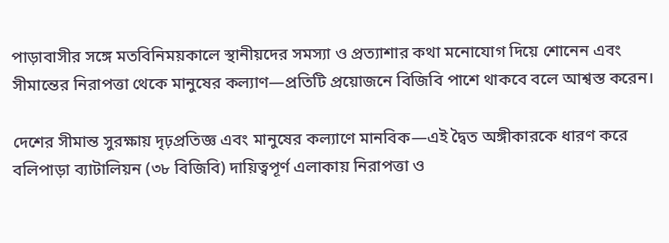পাড়াবাসীর সঙ্গে মতবিনিময়কালে স্থানীয়দের সমস্যা ও প্রত্যাশার কথা মনোযোগ দিয়ে শোনেন এবং সীমান্তের নিরাপত্তা থেকে মানুষের কল্যাণ—প্রতিটি প্রয়োজনে বিজিবি পাশে থাকবে বলে আশ্বস্ত করেন।

দেশের সীমান্ত সুরক্ষায় দৃঢ়প্রতিজ্ঞ এবং মানুষের কল্যাণে মানবিক—এই দ্বৈত অঙ্গীকারকে ধারণ করে বলিপাড়া ব্যাটালিয়ন (৩৮ বিজিবি) দায়িত্বপূর্ণ এলাকায় নিরাপত্তা ও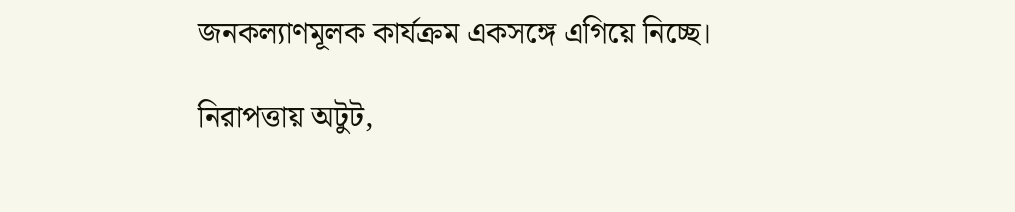জনকল্যাণমূলক কার্যক্রম একসঙ্গে এগিয়ে নিচ্ছে।

নিরাপত্তায় অটুট,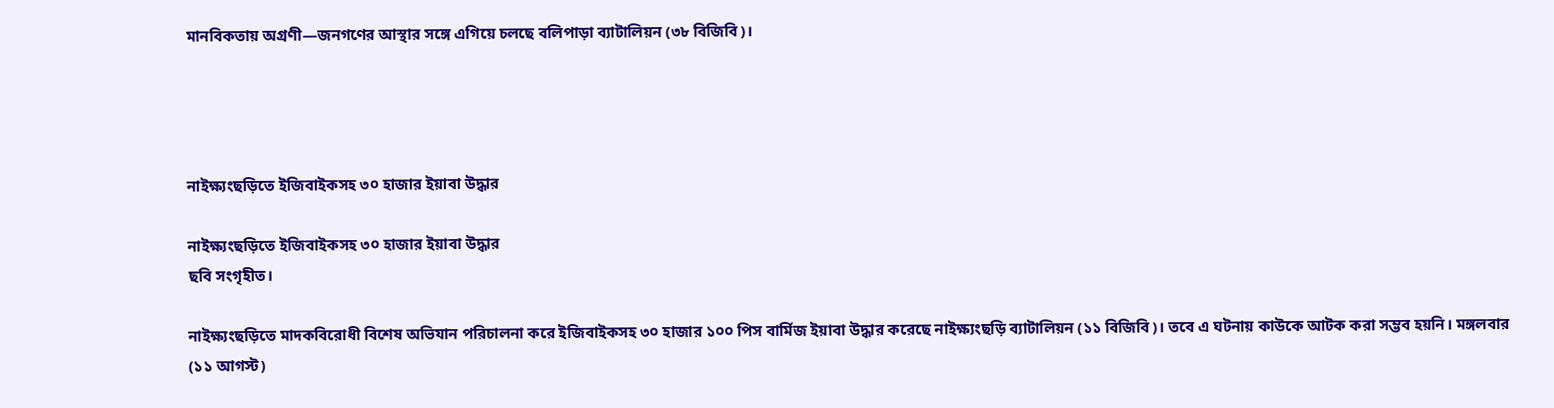মানবিকতায় অগ্রণী—জনগণের আস্থার সঙ্গে এগিয়ে চলছে বলিপাড়া ব্যাটালিয়ন (৩৮ বিজিবি)।




নাইক্ষ্যংছড়িতে ইজিবাইকসহ ৩০ হাজার ইয়াবা উদ্ধার

নাইক্ষ্যংছড়িতে ইজিবাইকসহ ৩০ হাজার ইয়াবা উদ্ধার
ছবি সংগৃহীত।

নাইক্ষ্যংছড়িতে মাদকবিরোধী বিশেষ অভিযান পরিচালনা করে ইজিবাইকসহ ৩০ হাজার ১০০ পিস বার্মিজ ইয়াবা উদ্ধার করেছে নাইক্ষ্যংছড়ি ব্যাটালিয়ন (১১ বিজিবি)। তবে এ ঘটনায় কাউকে আটক করা সম্ভব হয়নি। মঙ্গলবার (১১ আগস্ট)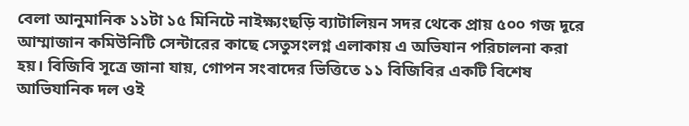বেলা আনুমানিক ১১টা ১৫ মিনিটে নাইক্ষ্যংছড়ি ব্যাটালিয়ন সদর থেকে প্রায় ৫০০ গজ দূরে আম্মাজান কমিউনিটি সেন্টারের কাছে সেতুসংলগ্ন এলাকায় এ অভিযান পরিচালনা করা হয়। বিজিবি সূত্রে জানা যায়, গোপন সংবাদের ভিত্তিতে ১১ বিজিবির একটি বিশেষ আভিযানিক দল ওই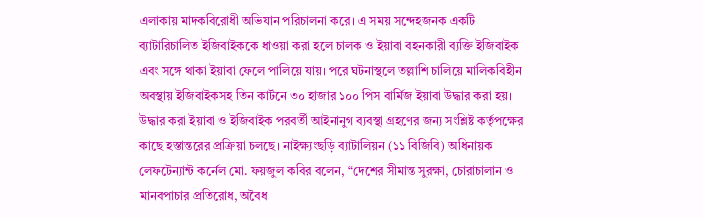এলাকায় মাদকবিরোধী অভিযান পরিচালনা করে। এ সময় সন্দেহজনক একটি ব্যাটারিচালিত ইজিবাইককে ধাওয়া করা হলে চালক ও ইয়াবা বহনকারী ব্যক্তি ইজিবাইক এবং সঙ্গে থাকা ইয়াবা ফেলে পালিয়ে যায়। পরে ঘটনাস্থলে তল্লাশি চালিয়ে মালিকবিহীন অবস্থায় ইজিবাইকসহ তিন কার্টনে ৩০ হাজার ১০০ পিস বার্মিজ ইয়াবা উদ্ধার করা হয়। উদ্ধার করা ইয়াবা ও ইজিবাইক পরবর্তী আইনানুগ ব্যবস্থা গ্রহণের জন্য সংশ্লিষ্ট কর্তৃপক্ষের কাছে হস্তান্তরের প্রক্রিয়া চলছে। নাইক্ষ্যংছড়ি ব্যাটালিয়ন (১১ বিজিবি) অধিনায়ক লেফটেন্যান্ট কর্নেল মো. ফয়জুল কবির বলেন, “দেশের সীমান্ত সুরক্ষা, চোরাচালান ও মানবপাচার প্রতিরোধ, অবৈধ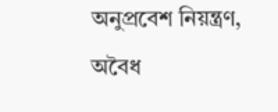অনুপ্রবেশ নিয়ন্ত্রণ, অবৈধ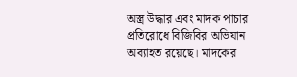অস্ত্র উদ্ধার এবং মাদক পাচার প্রতিরোধে বিজিবির অভিযান অব্যাহত রয়েছে। মাদকের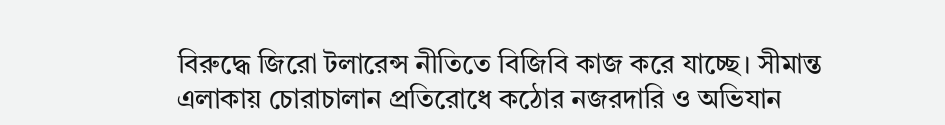বিরুদ্ধে জিরো টলারেন্স নীতিতে বিজিবি কাজ করে যাচ্ছে। সীমান্ত এলাকায় চোরাচালান প্রতিরোধে কঠোর নজরদারি ও অভিযান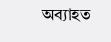অব্যাহত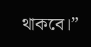থাকবে।”